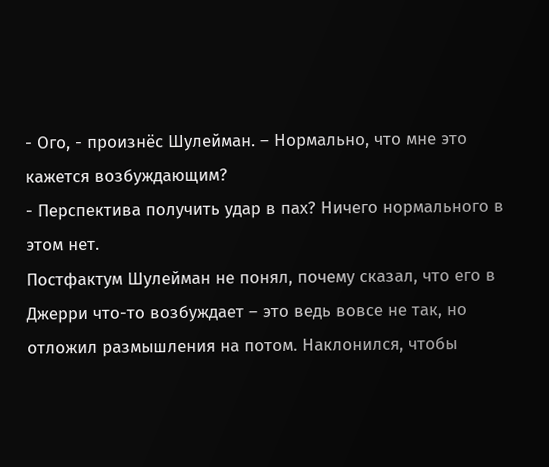- Ого, - произнёс Шулейман. – Нормально, что мне это кажется возбуждающим?
- Перспектива получить удар в пах? Ничего нормального в этом нет.
Постфактум Шулейман не понял, почему сказал, что его в Джерри что-то возбуждает – это ведь вовсе не так, но отложил размышления на потом. Наклонился, чтобы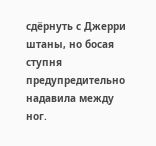сдёрнуть с Джерри штаны, но босая ступня предупредительно надавила между ног.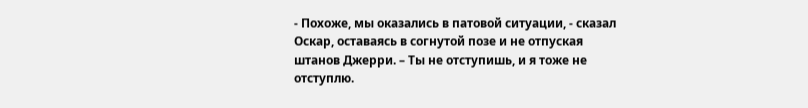- Похоже, мы оказались в патовой ситуации, - сказал Оскар, оставаясь в согнутой позе и не отпуская штанов Джерри. – Ты не отступишь, и я тоже не отступлю.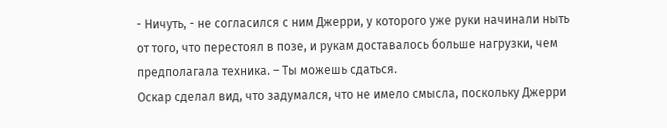- Ничуть, - не согласился с ним Джерри, у которого уже руки начинали ныть от того, что перестоял в позе, и рукам доставалось больше нагрузки, чем предполагала техника. – Ты можешь сдаться.
Оскар сделал вид, что задумался, что не имело смысла, поскольку Джерри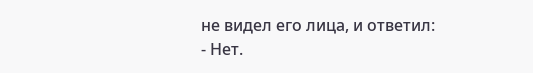не видел его лица, и ответил:
- Нет.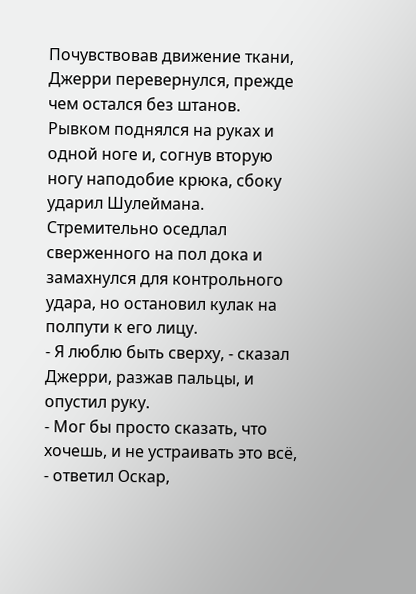Почувствовав движение ткани, Джерри перевернулся, прежде чем остался без штанов. Рывком поднялся на руках и одной ноге и, согнув вторую ногу наподобие крюка, сбоку ударил Шулеймана. Стремительно оседлал сверженного на пол дока и замахнулся для контрольного удара, но остановил кулак на полпути к его лицу.
- Я люблю быть сверху, - сказал Джерри, разжав пальцы, и опустил руку.
- Мог бы просто сказать, что хочешь, и не устраивать это всё, - ответил Оскар,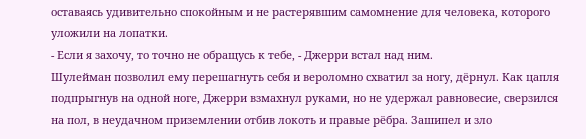оставаясь удивительно спокойным и не растерявшим самомнение для человека, которого уложили на лопатки.
- Если я захочу, то точно не обращусь к тебе, - Джерри встал над ним.
Шулейман позволил ему перешагнуть себя и вероломно схватил за ногу, дёрнул. Как цапля подпрыгнув на одной ноге, Джерри взмахнул руками, но не удержал равновесие, сверзился на пол, в неудачном приземлении отбив локоть и правые рёбра. Зашипел и зло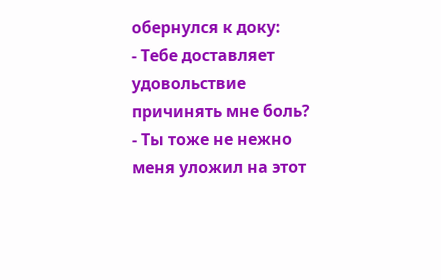обернулся к доку:
- Тебе доставляет удовольствие причинять мне боль?
- Ты тоже не нежно меня уложил на этот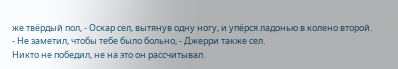же твёрдый пол, - Оскар сел, вытянув одну ногу, и упёрся ладонью в колено второй.
- Не заметил, чтобы тебе было больно, - Джерри также сел.
Никто не победил, не на это он рассчитывал.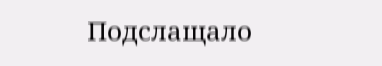Подслащало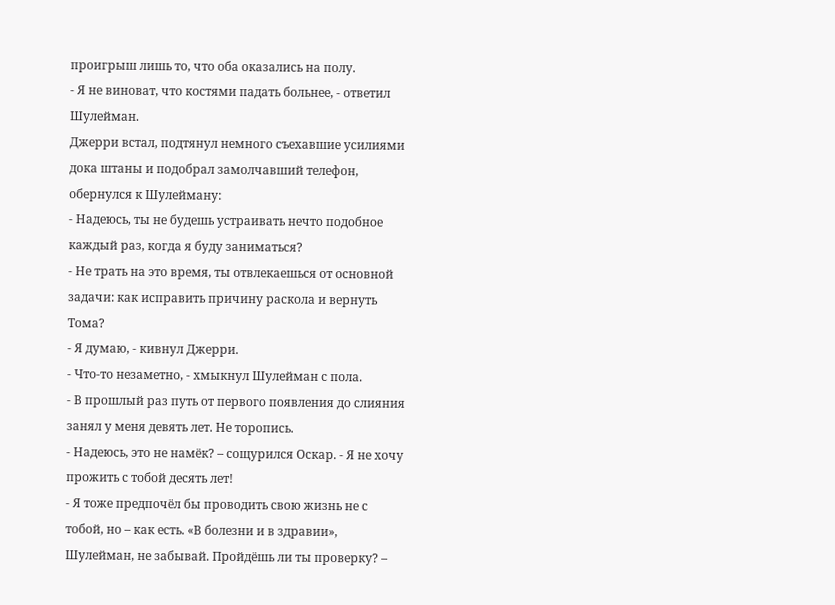проигрыш лишь то, что оба оказались на полу.
- Я не виноват, что костями падать больнее, - ответил Шулейман.
Джерри встал, подтянул немного съехавшие усилиями дока штаны и подобрал замолчавший телефон, обернулся к Шулейману:
- Надеюсь, ты не будешь устраивать нечто подобное каждый раз, когда я буду заниматься?
- Не трать на это время, ты отвлекаешься от основной задачи: как исправить причину раскола и вернуть Тома?
- Я думаю, - кивнул Джерри.
- Что-то незаметно, - хмыкнул Шулейман с пола.
- В прошлый раз путь от первого появления до слияния занял у меня девять лет. Не торопись.
- Надеюсь, это не намёк? – сощурился Оскар. - Я не хочу прожить с тобой десять лет!
- Я тоже предпочёл бы проводить свою жизнь не с тобой, но – как есть. «В болезни и в здравии», Шулейман, не забывай. Пройдёшь ли ты проверку? –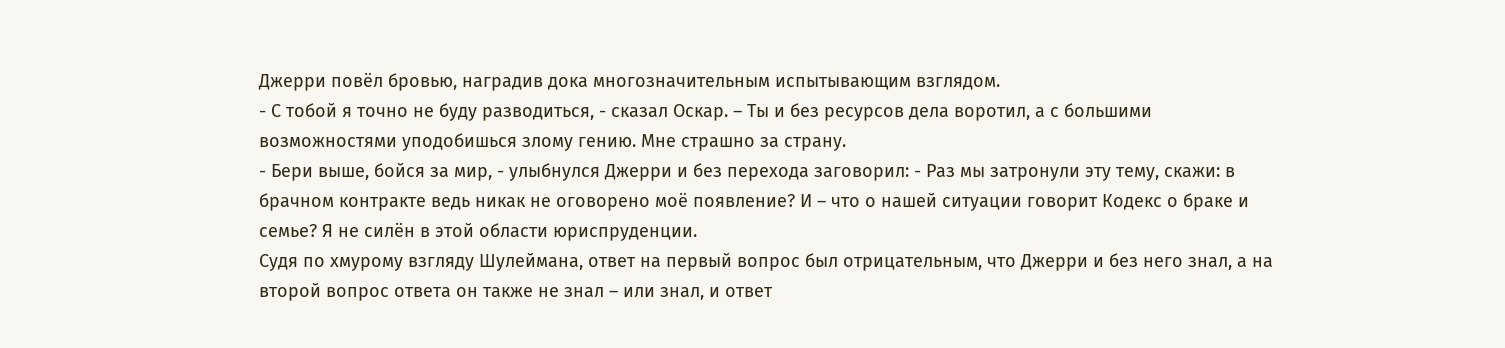Джерри повёл бровью, наградив дока многозначительным испытывающим взглядом.
- С тобой я точно не буду разводиться, - сказал Оскар. – Ты и без ресурсов дела воротил, а с большими возможностями уподобишься злому гению. Мне страшно за страну.
- Бери выше, бойся за мир, - улыбнулся Джерри и без перехода заговорил: - Раз мы затронули эту тему, скажи: в брачном контракте ведь никак не оговорено моё появление? И – что о нашей ситуации говорит Кодекс о браке и семье? Я не силён в этой области юриспруденции.
Судя по хмурому взгляду Шулеймана, ответ на первый вопрос был отрицательным, что Джерри и без него знал, а на второй вопрос ответа он также не знал – или знал, и ответ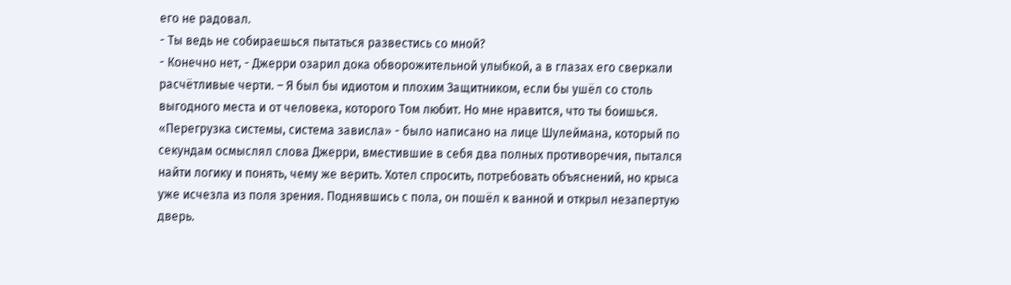его не радовал.
- Ты ведь не собираешься пытаться развестись со мной?
- Конечно нет, - Джерри озарил дока обворожительной улыбкой, а в глазах его сверкали расчётливые черти. – Я был бы идиотом и плохим Защитником, если бы ушёл со столь выгодного места и от человека, которого Том любит. Но мне нравится, что ты боишься.
«Перегрузка системы, система зависла» - было написано на лице Шулеймана, который по секундам осмыслял слова Джерри, вместившие в себя два полных противоречия, пытался найти логику и понять, чему же верить. Хотел спросить, потребовать объяснений, но крыса уже исчезла из поля зрения. Поднявшись с пола, он пошёл к ванной и открыл незапертую дверь.